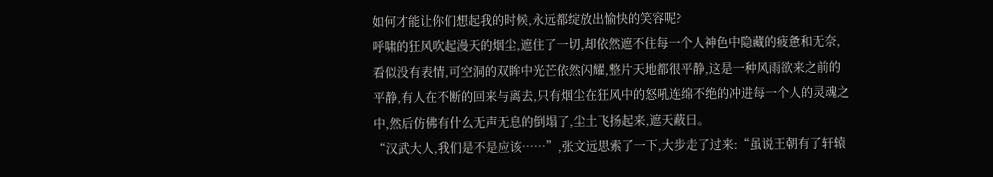如何才能让你们想起我的时候,永远都绽放出愉快的笑容呢?
呼啸的狂风吹起漫天的烟尘,遮住了一切,却依然遮不住每一个人神色中隐藏的疲惫和无奈,看似没有表情,可空洞的双眸中光芒依然闪耀,整片天地都很平静,这是一种风雨欲来之前的平静,有人在不断的回来与离去,只有烟尘在狂风中的怒吼连绵不绝的冲进每一个人的灵魂之中,然后仿佛有什么无声无息的倒塌了,尘土飞扬起来,遮天蔽日。
“汉武大人,我们是不是应该……”,张文远思索了一下,大步走了过来:“虽说王朝有了轩辕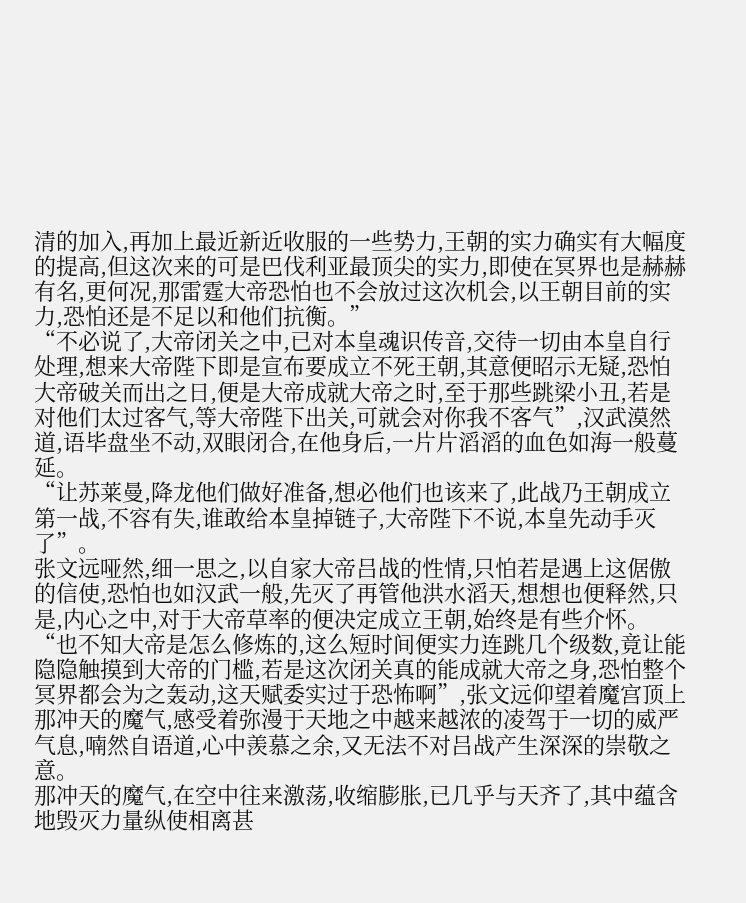清的加入,再加上最近新近收服的一些势力,王朝的实力确实有大幅度的提高,但这次来的可是巴伐利亚最顶尖的实力,即使在冥界也是赫赫有名,更何况,那雷霆大帝恐怕也不会放过这次机会,以王朝目前的实力,恐怕还是不足以和他们抗衡。”
“不必说了,大帝闭关之中,已对本皇魂识传音,交待一切由本皇自行处理,想来大帝陛下即是宣布要成立不死王朝,其意便昭示无疑,恐怕大帝破关而出之日,便是大帝成就大帝之时,至于那些跳梁小丑,若是对他们太过客气,等大帝陛下出关,可就会对你我不客气”,汉武漠然道,语毕盘坐不动,双眼闭合,在他身后,一片片滔滔的血色如海一般蔓延。
“让苏莱曼,降龙他们做好准备,想必他们也该来了,此战乃王朝成立第一战,不容有失,谁敢给本皇掉链子,大帝陛下不说,本皇先动手灭了”。
张文远哑然,细一思之,以自家大帝吕战的性情,只怕若是遇上这倨傲的信使,恐怕也如汉武一般,先灭了再管他洪水滔天,想想也便释然,只是,内心之中,对于大帝草率的便决定成立王朝,始终是有些介怀。
“也不知大帝是怎么修炼的,这么短时间便实力连跳几个级数,竟让能隐隐触摸到大帝的门槛,若是这次闭关真的能成就大帝之身,恐怕整个冥界都会为之轰动,这天赋委实过于恐怖啊”,张文远仰望着魔宫顶上那冲天的魔气,感受着弥漫于天地之中越来越浓的凌驾于一切的威严气息,喃然自语道,心中羡慕之余,又无法不对吕战产生深深的崇敬之意。
那冲天的魔气,在空中往来激荡,收缩膨胀,已几乎与天齐了,其中蕴含地毁灭力量纵使相离甚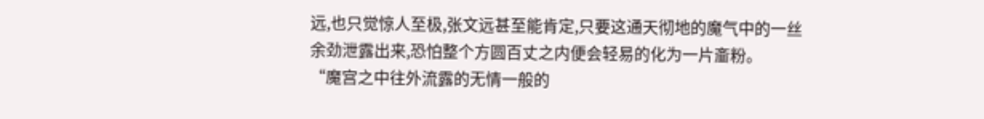远,也只觉惊人至极,张文远甚至能肯定,只要这通天彻地的魔气中的一丝余劲泄露出来,恐怕整个方圆百丈之内便会轻易的化为一片齑粉。
“魔宫之中往外流露的无情一般的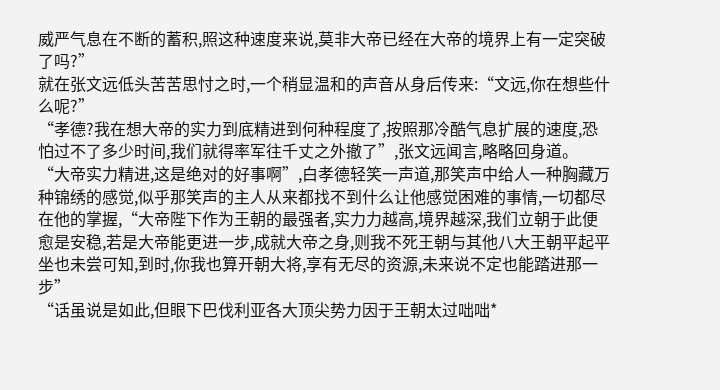威严气息在不断的蓄积,照这种速度来说,莫非大帝已经在大帝的境界上有一定突破了吗?”
就在张文远低头苦苦思忖之时,一个稍显温和的声音从身后传来:“文远,你在想些什么呢?”
“孝德?我在想大帝的实力到底精进到何种程度了,按照那冷酷气息扩展的速度,恐怕过不了多少时间,我们就得率军往千丈之外撤了”,张文远闻言,略略回身道。
“大帝实力精进,这是绝对的好事啊”,白孝德轻笑一声道,那笑声中给人一种胸藏万种锦绣的感觉,似乎那笑声的主人从来都找不到什么让他感觉困难的事情,一切都尽在他的掌握,“大帝陛下作为王朝的最强者,实力力越高,境界越深,我们立朝于此便愈是安稳,若是大帝能更进一步,成就大帝之身,则我不死王朝与其他八大王朝平起平坐也未尝可知,到时,你我也算开朝大将,享有无尽的资源,未来说不定也能踏进那一步”
“话虽说是如此,但眼下巴伐利亚各大顶尖势力因于王朝太过咄咄*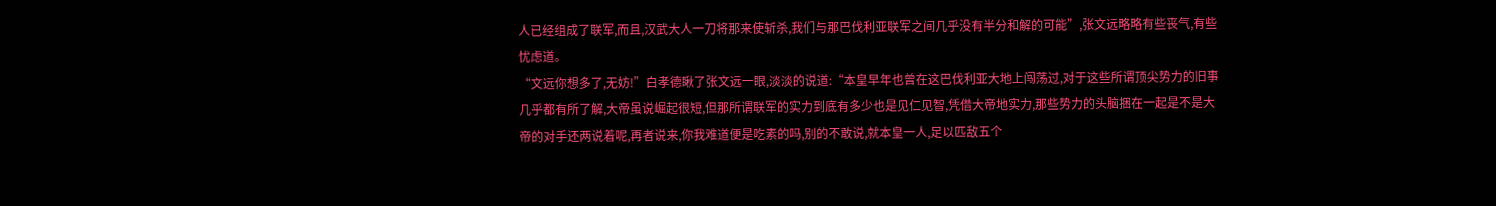人已经组成了联军,而且,汉武大人一刀将那来使斩杀,我们与那巴伐利亚联军之间几乎没有半分和解的可能”,张文远略略有些丧气,有些忧虑道。
“文远你想多了,无妨!”白孝德瞅了张文远一眼,淡淡的说道:“本皇早年也曾在这巴伐利亚大地上闯荡过,对于这些所谓顶尖势力的旧事几乎都有所了解,大帝虽说崛起很短,但那所谓联军的实力到底有多少也是见仁见智,凭借大帝地实力,那些势力的头脑捆在一起是不是大帝的对手还两说着呢,再者说来,你我难道便是吃素的吗,别的不敢说,就本皇一人,足以匹敌五个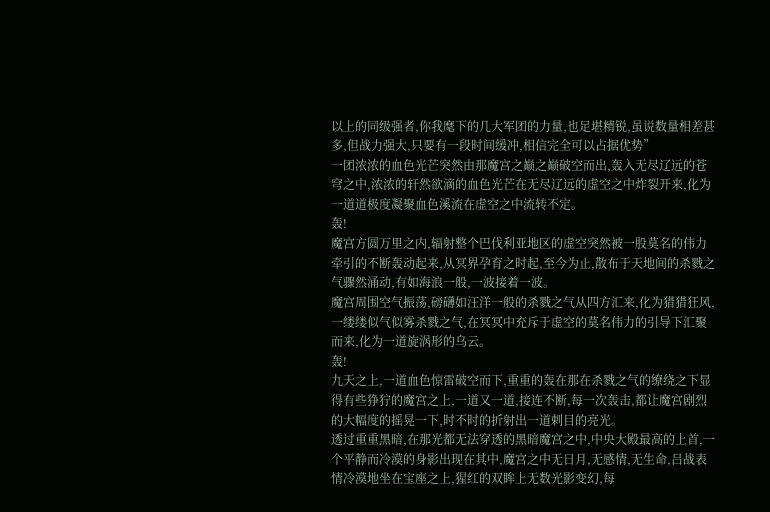以上的同级强者,你我麾下的几大军团的力量,也足堪精锐,虽说数量相差甚多,但战力强大,只要有一段时间缓冲,相信完全可以占据优势”
一团浓浓的血色光芒突然由那魔宫之巅之巅破空而出,轰入无尽辽远的苍穹之中,浓浓的轩然欲滴的血色光芒在无尽辽远的虚空之中炸裂开来,化为一道道极度凝聚血色溪流在虚空之中流转不定。
轰!
魔宫方圆万里之内,辐射整个巴伐利亚地区的虚空突然被一股莫名的伟力牵引的不断轰动起来,从冥界孕育之时起,至今为止,散布于天地间的杀戮之气骤然涌动,有如海浪一般,一波接着一波。
魔宫周围空气振荡,磅礴如汪洋一般的杀戮之气从四方汇来,化为猎猎狂风,一缕缕似气似雾杀戮之气,在冥冥中充斥于虚空的莫名伟力的引导下汇聚而来,化为一道旋涡形的乌云。
轰!
九天之上,一道血色惊雷破空而下,重重的轰在那在杀戮之气的缭绕之下显得有些狰狞的魔宫之上,一道又一道,接连不断,每一次轰击,都让魔宫剧烈的大幅度的摇晃一下,时不时的折射出一道剌目的亮光。
透过重重黑暗,在那光都无法穿透的黑暗魔宫之中,中央大殿最高的上首,一个平静而冷漠的身影出现在其中,魔宫之中无日月,无感情,无生命,吕战表情冷漠地坐在宝座之上,猩红的双眸上无数光影变幻,每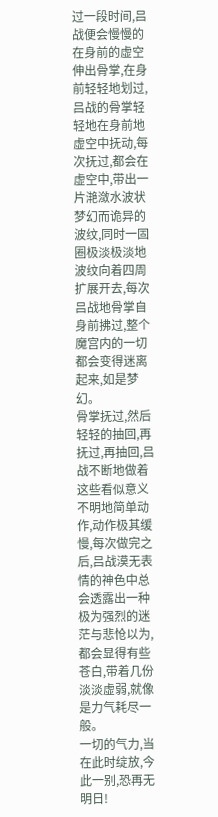过一段时间,吕战便会慢慢的在身前的虚空伸出骨掌,在身前轻轻地划过,吕战的骨掌轻轻地在身前地虚空中抚动,每次抚过,都会在虚空中,带出一片滟潋水波状梦幻而诡异的波纹,同时一固圈极淡极淡地波纹向着四周扩展开去,每次吕战地骨掌自身前拂过,整个魔宫内的一切都会变得迷离起来,如是梦幻。
骨掌抚过,然后轻轻的抽回,再抚过,再抽回,吕战不断地做着这些看似意义不明地简单动作,动作极其缓慢,每次做完之后,吕战漠无表情的神色中总会透露出一种极为强烈的迷茫与悲怆以为,都会显得有些苍白,带着几份淡淡虚弱,就像是力气耗尽一般。
一切的气力,当在此时绽放,今此一别,恐再无明日!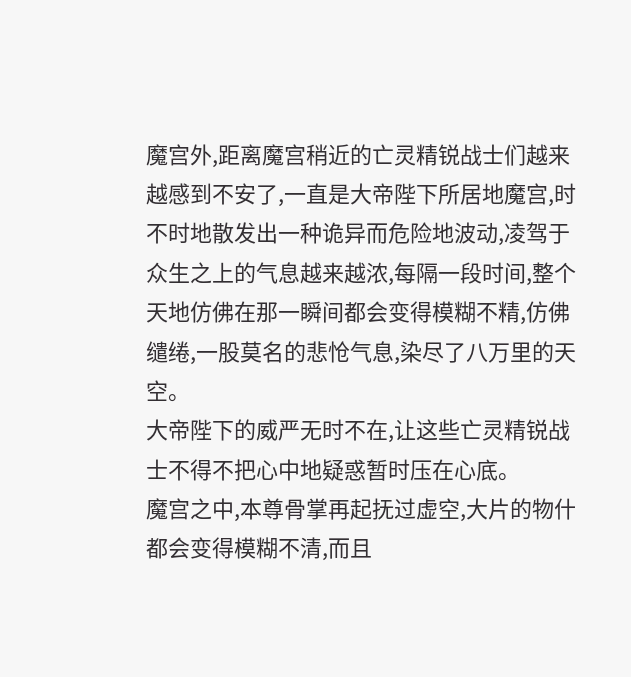魔宫外,距离魔宫稍近的亡灵精锐战士们越来越感到不安了,一直是大帝陛下所居地魔宫,时不时地散发出一种诡异而危险地波动,凌驾于众生之上的气息越来越浓,每隔一段时间,整个天地仿佛在那一瞬间都会变得模糊不精,仿佛缱绻,一股莫名的悲怆气息,染尽了八万里的天空。
大帝陛下的威严无时不在,让这些亡灵精锐战士不得不把心中地疑惑暂时压在心底。
魔宫之中,本尊骨掌再起抚过虚空,大片的物什都会变得模糊不清,而且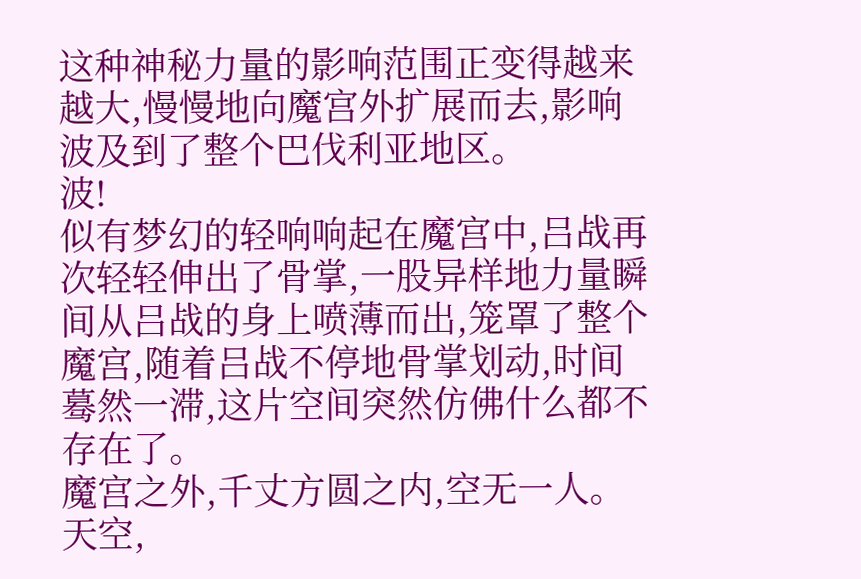这种神秘力量的影响范围正变得越来越大,慢慢地向魔宫外扩展而去,影响波及到了整个巴伐利亚地区。
波!
似有梦幻的轻响响起在魔宫中,吕战再次轻轻伸出了骨掌,一股异样地力量瞬间从吕战的身上喷薄而出,笼罩了整个魔宫,随着吕战不停地骨掌划动,时间蓦然一滞,这片空间突然仿佛什么都不存在了。
魔宫之外,千丈方圆之内,空无一人。
天空,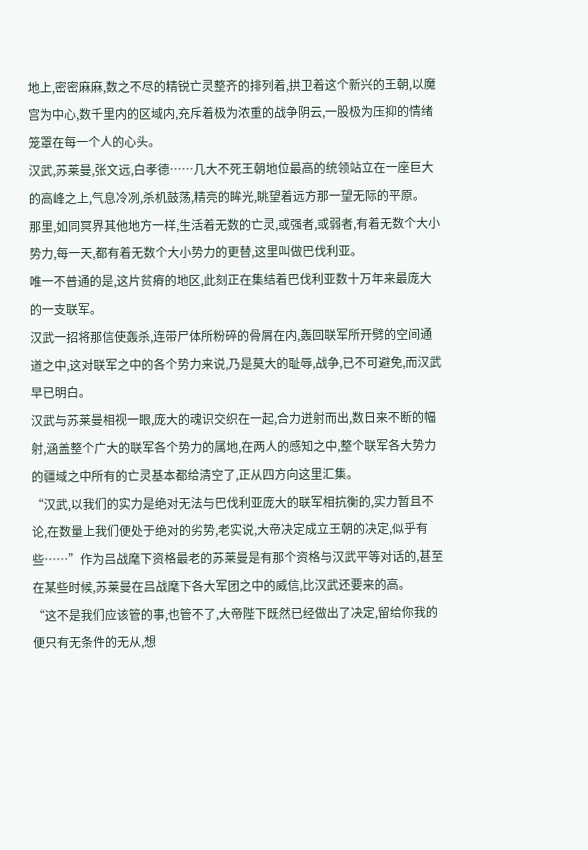地上,密密麻麻,数之不尽的精锐亡灵整齐的排列着,拱卫着这个新兴的王朝,以魔宫为中心,数千里内的区域内,充斥着极为浓重的战争阴云,一股极为压抑的情绪笼罩在每一个人的心头。
汉武,苏莱曼,张文远,白孝德……几大不死王朝地位最高的统领站立在一座巨大的高峰之上,气息冷冽,杀机鼓荡,精亮的眸光,眺望着远方那一望无际的平原。
那里,如同冥界其他地方一样,生活着无数的亡灵,或强者,或弱者,有着无数个大小势力,每一天,都有着无数个大小势力的更替,这里叫做巴伐利亚。
唯一不普通的是,这片贫瘠的地区,此刻正在集结着巴伐利亚数十万年来最庞大的一支联军。
汉武一招将那信使轰杀,连带尸体所粉碎的骨屑在内,轰回联军所开劈的空间通道之中,这对联军之中的各个势力来说,乃是莫大的耻辱,战争,已不可避免,而汉武早已明白。
汉武与苏莱曼相视一眼,庞大的魂识交织在一起,合力迸射而出,数日来不断的幅射,涵盖整个广大的联军各个势力的属地,在两人的感知之中,整个联军各大势力的疆域之中所有的亡灵基本都给清空了,正从四方向这里汇集。
“汉武,以我们的实力是绝对无法与巴伐利亚庞大的联军相抗衡的,实力暂且不论,在数量上我们便处于绝对的劣势,老实说,大帝决定成立王朝的决定,似乎有些……”作为吕战麾下资格最老的苏莱曼是有那个资格与汉武平等对话的,甚至在某些时候,苏莱曼在吕战麾下各大军团之中的威信,比汉武还要来的高。
“这不是我们应该管的事,也管不了,大帝陛下既然已经做出了决定,留给你我的便只有无条件的无从,想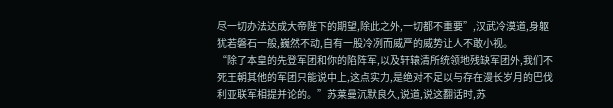尽一切办法达成大帝陛下的期望,除此之外,一切都不重要”,汉武冷漠道,身躯犹若磐石一般,巍然不动,自有一股冷冽而威严的威势让人不敢小视。
“除了本皇的先登军团和你的陷阵军,以及轩辕清所统领地残缺军团外,我们不死王朝其他的军团只能说中上,这点实力,是绝对不足以与存在漫长岁月的巴伐利亚联军相提并论的。”苏莱曼沉默良久,说道,说这翻话时,苏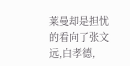莱曼却是担忧的看向了张文远,白孝德,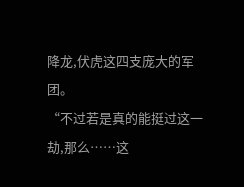降龙,伏虎这四支庞大的军团。
“不过若是真的能挺过这一劫,那么……这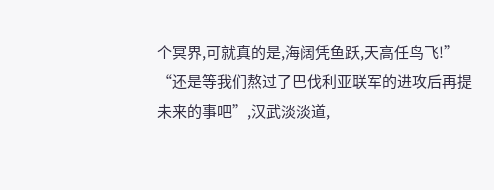个冥界,可就真的是,海阔凭鱼跃,天高任鸟飞!”
“还是等我们熬过了巴伐利亚联军的进攻后再提未来的事吧”,汉武淡淡道,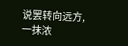说罢转向远方,一抹浓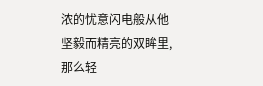浓的忧意闪电般从他坚毅而精亮的双眸里,那么轻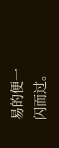易的便一闪而过。